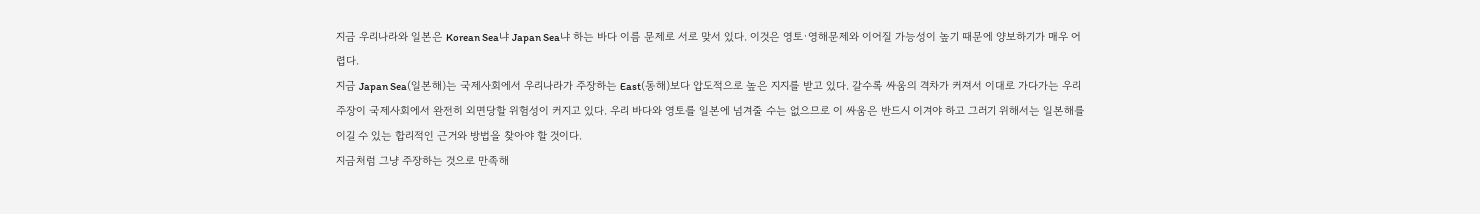지금 우리나라와 일본은 Korean Sea냐 Japan Sea냐 하는 바다 이름 문제로 서로 맞서 있다. 이것은 영토·영해문제와 이어질 가능성이 높기 때문에 양보하기가 매우 어렵다.
지금 Japan Sea(일본해)는 국제사회에서 우리나라가 주장하는 East(동해)보다 압도적으로 높은 지지를 받고 있다. 갈수록 싸움의 격차가 커져서 이대로 가다가는 우리 주장이 국제사회에서 완전히 외면당할 위험성이 커지고 있다. 우리 바다와 영토를 일본에 넘겨줄 수는 없으므로 이 싸움은 반드시 이겨야 하고 그러기 위해서는 일본해를 이길 수 있는 합리적인 근거와 방법을 찾아야 할 것이다.
지금처럼 그냥 주장하는 것으로 만족해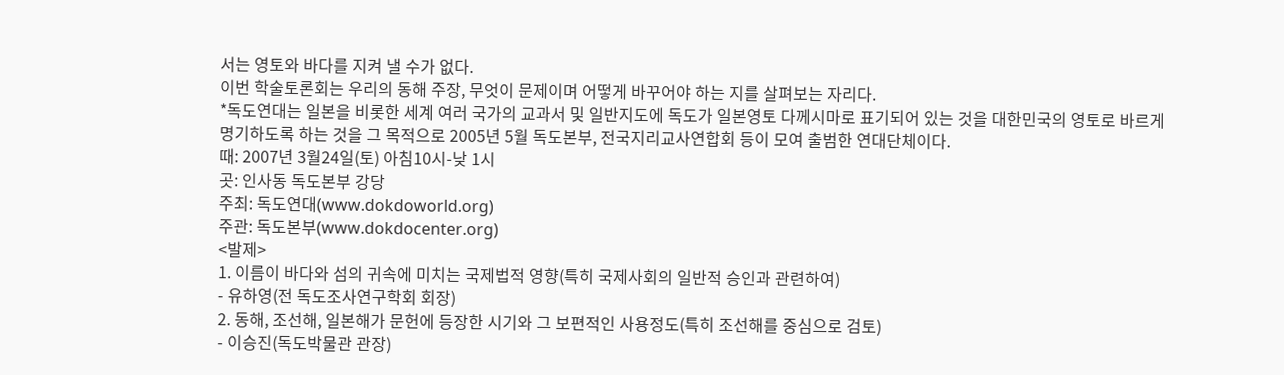서는 영토와 바다를 지켜 낼 수가 없다.
이번 학술토론회는 우리의 동해 주장, 무엇이 문제이며 어떻게 바꾸어야 하는 지를 살펴보는 자리다.
*독도연대는 일본을 비롯한 세계 여러 국가의 교과서 및 일반지도에 독도가 일본영토 다께시마로 표기되어 있는 것을 대한민국의 영토로 바르게 명기하도록 하는 것을 그 목적으로 2005년 5월 독도본부, 전국지리교사연합회 등이 모여 출범한 연대단체이다.
때: 2007년 3월24일(토) 아침10시-낮 1시
곳: 인사동 독도본부 강당
주최: 독도연대(www.dokdoworld.org)
주관: 독도본부(www.dokdocenter.org)
<발제>
1. 이름이 바다와 섬의 귀속에 미치는 국제법적 영향(특히 국제사회의 일반적 승인과 관련하여)
- 유하영(전 독도조사연구학회 회장)
2. 동해, 조선해, 일본해가 문헌에 등장한 시기와 그 보편적인 사용정도(특히 조선해를 중심으로 검토)
- 이승진(독도박물관 관장)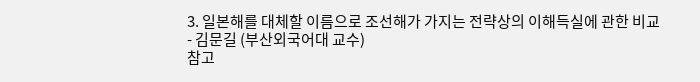3. 일본해를 대체할 이름으로 조선해가 가지는 전략상의 이해득실에 관한 비교
- 김문길 (부산외국어대 교수)
참고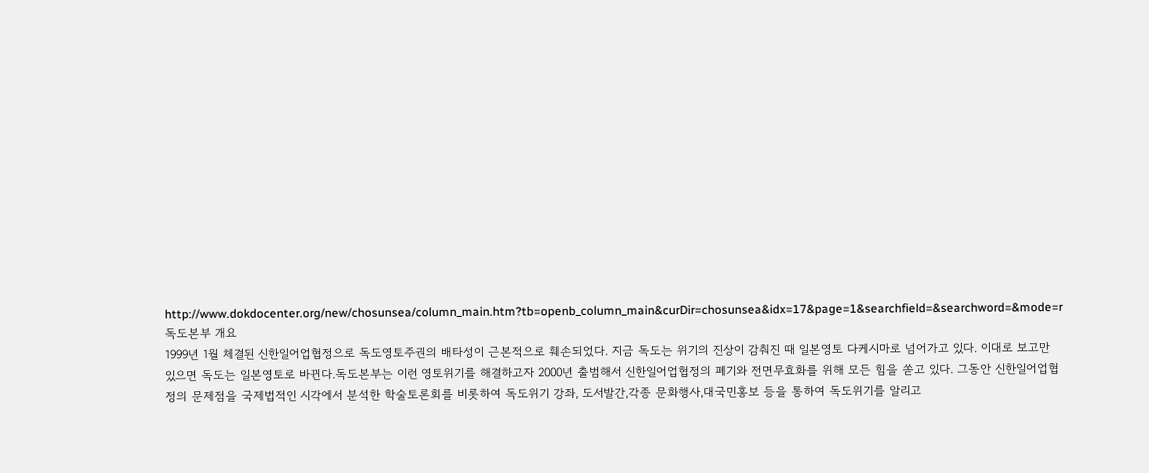http://www.dokdocenter.org/new/chosunsea/column_main.htm?tb=openb_column_main&curDir=chosunsea&idx=17&page=1&searchfield=&searchword=&mode=r
독도본부 개요
1999년 1월 체결된 신한일어업협정으로 독도영토주권의 배타성이 근본적으로 훼손되었다. 지금 독도는 위기의 진상이 감춰진 때 일본영토 다케시마로 넘어가고 있다. 이대로 보고만 있으면 독도는 일본영토로 바뀐다.독도본부는 이런 영토위기를 해결하고자 2000년 출범해서 신한일어업협정의 폐기와 전면무효화를 위해 모든 힘을 쏟고 있다. 그동안 신한일어업협정의 문제점을 국제법적인 시각에서 분석한 학술토론회를 비롯하여 독도위기 강좌, 도서발간,각종 문화행사,대국민홍보 등을 통하여 독도위기를 알리고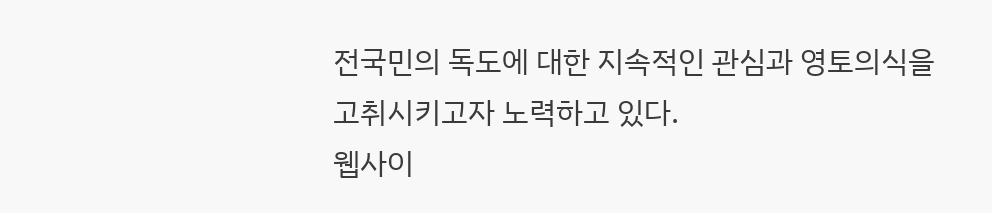전국민의 독도에 대한 지속적인 관심과 영토의식을 고취시키고자 노력하고 있다.
웹사이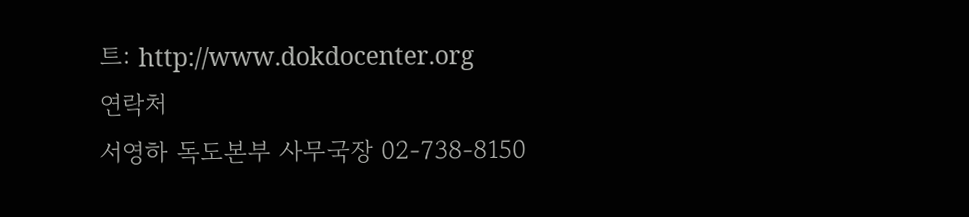트: http://www.dokdocenter.org
연락처
서영하 독도본부 사무국장 02-738-8150